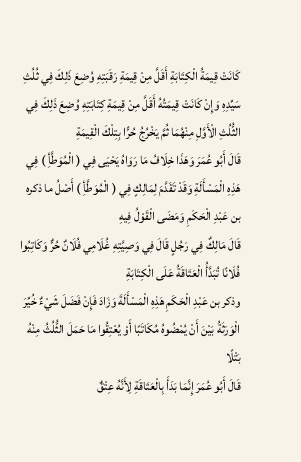كَانَتْ قِيمَةُ الْكِتَابَةِ أَقَلَّ مِنْ قِيمَةِ رَقَبَتِهِ وُضِعَ ذَلِكَ فِي ثُلُثِ سَيِّدِهِ وَإِنْ كَانَتْ قِيمَتُهُ أَقَلَّ مِنْ قِيمَةِ كِتَابَتِهِ وُضِعَ ذَلِكَ فِي الثُّلُثِ الْأَوَّلِ مِنْهُمَا ثُمَّ يَخْرُجُ حُرًّا بِتِلْكَ الْقِيمَةِ
قَالَ أَبُو عُمَرَ وَهَذَا خِلَافُ مَا رَوَاهُ يَحْيَى فِي ( الْمُوَطَّأِ ) فِي هَذِهِ الْمَسْأَلَةِ وَقَدْ تَقَدَّمَ لِمَالِكٍ فِي ( الْمُوَطَّأِ ) أَصْلُ ما ذكره بن عَبْدِ الْحَكَمِ وَمَضَى الْقَوْلُ فِيهِ
قَالَ مَالِكٌ فِي رَجُلٍ قَالَ فِي وَصِيَّتِهِ غُلَامِي فُلَانٌ حُرٌّ وَكَاتِبُوا فُلَانًا تُبَدَّأُ الْعَتَاقَةُ عَلَى الْكِتَابَةِ
وذكر بن عَبْدِ الْحَكَمِ هَذِهِ الْمَسْأَلَةَ وَزَادَ فَإِنْ فَضَلَ شَيْءٌ خُيِّرَ الْوَرَثَةُ بَيْنَ أَنْ يُمْضُوهُ مُكَاتَبًا أَوْ يُعْتِقُوا مَا حَمَلَ الثُّلُثُ مِنْهُ بَتْلًا
قَالَ أَبُو عُمَرَ إِنَّمَا بَدَأَ بِالْعَتَاقَةِ لِأَنَّهُ عِتْقٌ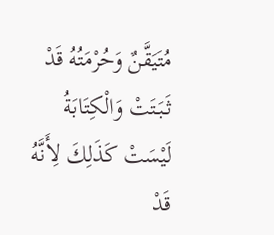مُتَيَقَّنٌ وَحُرْمَتُهُ قَدْ ثَبَتَتْ وَالْكِتَابَةُ لَيْسَتْ كَذَلِكَ لِأَنَّهُ قَدْ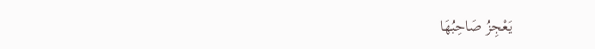يَعْجِزُ صَاحِبُهَا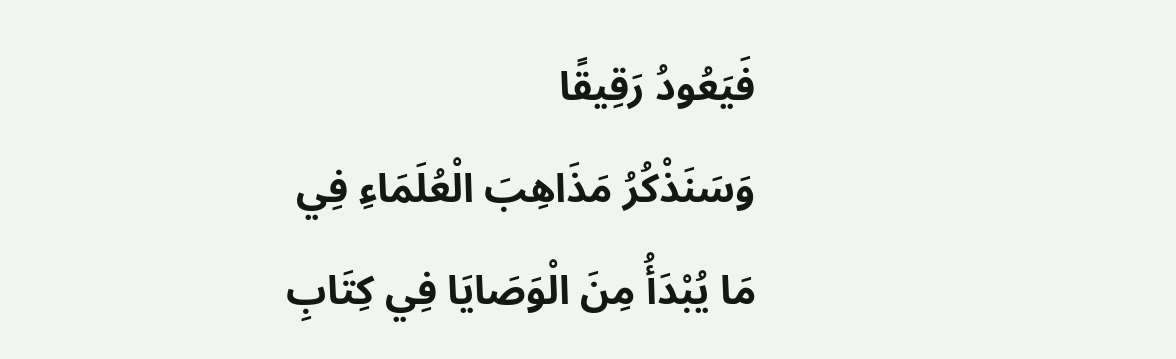فَيَعُودُ رَقِيقًا
وَسَنَذْكُرُ مَذَاهِبَ الْعُلَمَاءِ فِي مَا يُبْدَأُ مِنَ الْوَصَايَا فِي كِتَابِ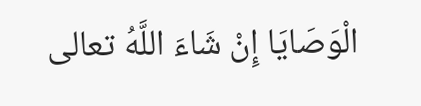الْوَصَايَا إِنْ شَاءَ اللَّهُ تعالى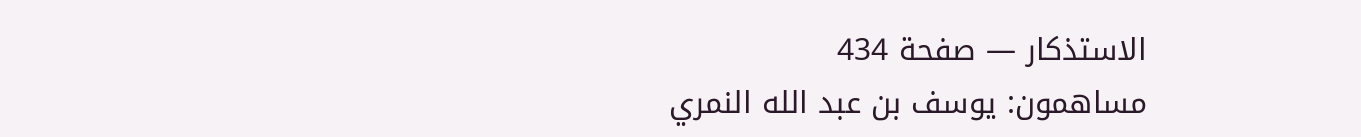الاستذكار — صفحة 434
مساهمون: يوسف بن عبد الله النمري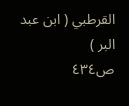القرطبي ( ابن عبد البر )
ص٤٣٤